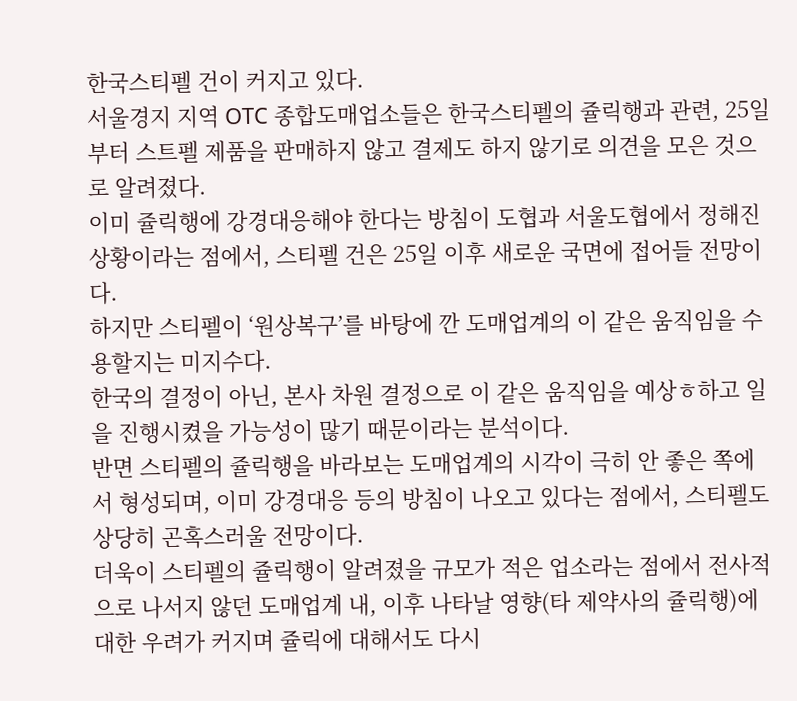한국스티펠 건이 커지고 있다.
서울경지 지역 OTC 종합도매업소들은 한국스티펠의 쥴릭행과 관련, 25일부터 스트펠 제품을 판매하지 않고 결제도 하지 않기로 의견을 모은 것으로 알려졌다.
이미 쥴릭행에 강경대응해야 한다는 방침이 도협과 서울도협에서 정해진 상황이라는 점에서, 스티펠 건은 25일 이후 새로운 국면에 접어들 전망이다.
하지만 스티펠이 ‘원상복구’를 바탕에 깐 도매업계의 이 같은 움직임을 수용할지는 미지수다.
한국의 결정이 아닌, 본사 차원 결정으로 이 같은 움직임을 예상ㅎ하고 일을 진행시켰을 가능성이 많기 때문이라는 분석이다.
반면 스티펠의 쥴릭행을 바라보는 도매업계의 시각이 극히 안 좋은 쪽에서 형성되며, 이미 강경대응 등의 방침이 나오고 있다는 점에서, 스티펠도 상당히 곤혹스러울 전망이다.
더욱이 스티펠의 쥴릭행이 알려졌을 규모가 적은 업소라는 점에서 전사적으로 나서지 않던 도매업계 내, 이후 나타날 영향(타 제약사의 쥴릭행)에 대한 우려가 커지며 쥴릭에 대해서도 다시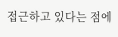접근하고 있다는 점에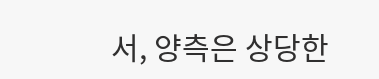서, 양측은 상당한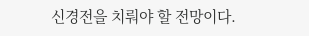신경전을 치뤄야 할 전망이다.